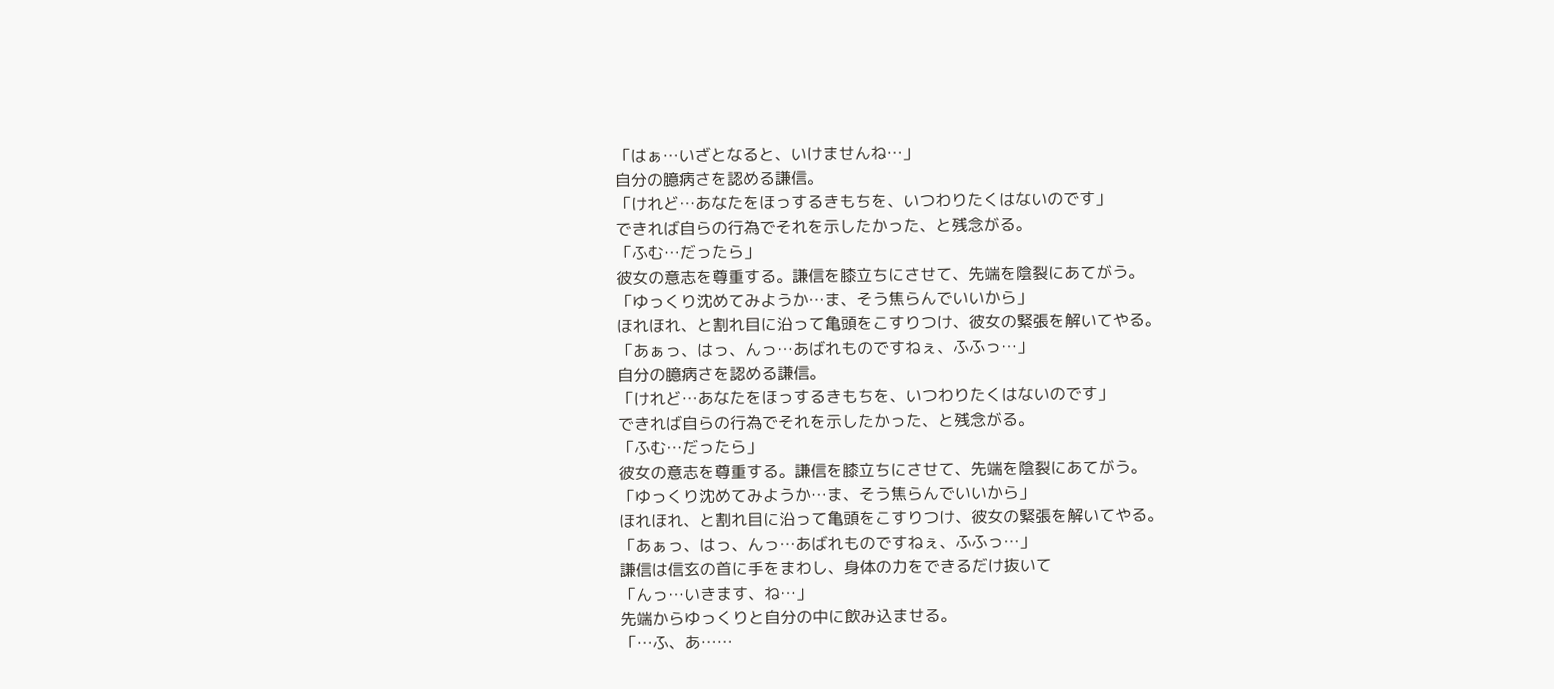「はぁ…いざとなると、いけませんね…」
自分の臆病さを認める謙信。
「けれど…あなたをほっするきもちを、いつわりたくはないのです」
できれば自らの行為でそれを示したかった、と残念がる。
「ふむ…だったら」
彼女の意志を尊重する。謙信を膝立ちにさせて、先端を陰裂にあてがう。
「ゆっくり沈めてみようか…ま、そう焦らんでいいから」
ほれほれ、と割れ目に沿って亀頭をこすりつけ、彼女の緊張を解いてやる。
「あぁっ、はっ、んっ…あばれものですねぇ、ふふっ…」
自分の臆病さを認める謙信。
「けれど…あなたをほっするきもちを、いつわりたくはないのです」
できれば自らの行為でそれを示したかった、と残念がる。
「ふむ…だったら」
彼女の意志を尊重する。謙信を膝立ちにさせて、先端を陰裂にあてがう。
「ゆっくり沈めてみようか…ま、そう焦らんでいいから」
ほれほれ、と割れ目に沿って亀頭をこすりつけ、彼女の緊張を解いてやる。
「あぁっ、はっ、んっ…あばれものですねぇ、ふふっ…」
謙信は信玄の首に手をまわし、身体の力をできるだけ抜いて
「んっ…いきます、ね…」
先端からゆっくりと自分の中に飲み込ませる。
「…ふ、あ……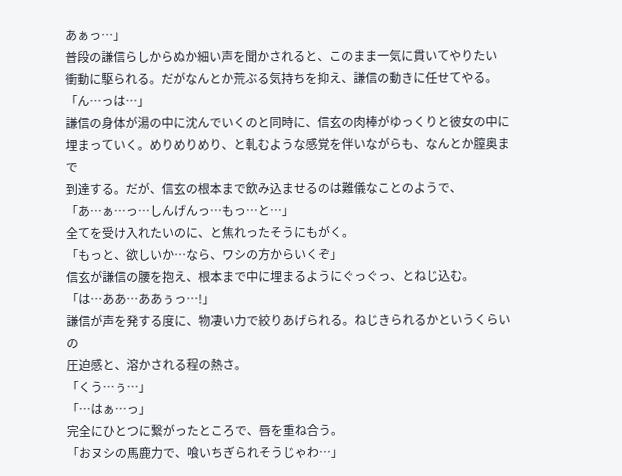あぁっ…」
普段の謙信らしからぬか細い声を聞かされると、このまま一気に貫いてやりたい
衝動に駆られる。だがなんとか荒ぶる気持ちを抑え、謙信の動きに任せてやる。
「ん…っは…」
謙信の身体が湯の中に沈んでいくのと同時に、信玄の肉棒がゆっくりと彼女の中に
埋まっていく。めりめりめり、と軋むような感覚を伴いながらも、なんとか膣奥まで
到達する。だが、信玄の根本まで飲み込ませるのは難儀なことのようで、
「あ…ぁ…っ…しんげんっ…もっ…と…」
全てを受け入れたいのに、と焦れったそうにもがく。
「もっと、欲しいか…なら、ワシの方からいくぞ」
信玄が謙信の腰を抱え、根本まで中に埋まるようにぐっぐっ、とねじ込む。
「は…ああ…ああぅっ…!」
謙信が声を発する度に、物凄い力で絞りあげられる。ねじきられるかというくらいの
圧迫感と、溶かされる程の熱さ。
「くう…ぅ…」
「…はぁ…っ」
完全にひとつに繋がったところで、唇を重ね合う。
「おヌシの馬鹿力で、喰いちぎられそうじゃわ…」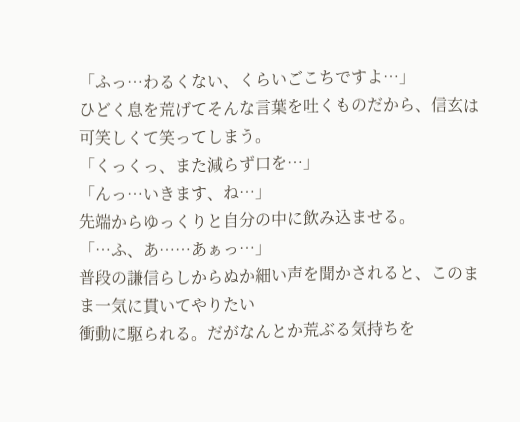「ふっ…わるくない、くらいごこちですよ…」
ひどく息を荒げてそんな言葉を吐くものだから、信玄は可笑しくて笑ってしまう。
「くっくっ、また減らず口を…」
「んっ…いきます、ね…」
先端からゆっくりと自分の中に飲み込ませる。
「…ふ、あ……あぁっ…」
普段の謙信らしからぬか細い声を聞かされると、このまま一気に貫いてやりたい
衝動に駆られる。だがなんとか荒ぶる気持ちを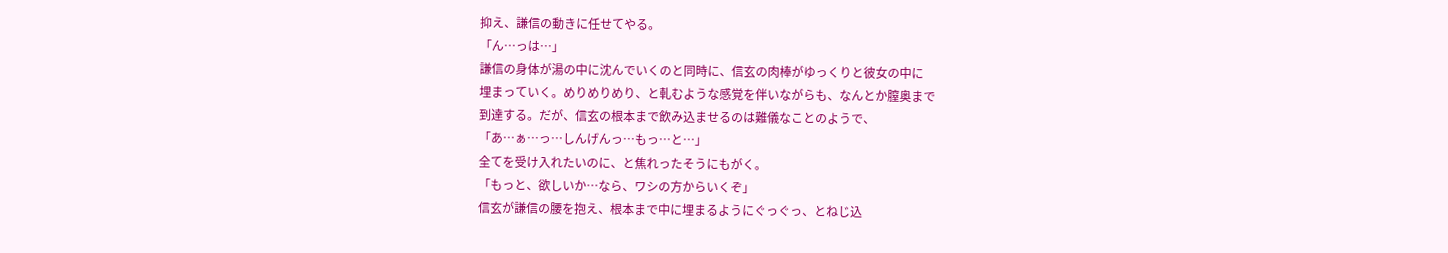抑え、謙信の動きに任せてやる。
「ん…っは…」
謙信の身体が湯の中に沈んでいくのと同時に、信玄の肉棒がゆっくりと彼女の中に
埋まっていく。めりめりめり、と軋むような感覚を伴いながらも、なんとか膣奥まで
到達する。だが、信玄の根本まで飲み込ませるのは難儀なことのようで、
「あ…ぁ…っ…しんげんっ…もっ…と…」
全てを受け入れたいのに、と焦れったそうにもがく。
「もっと、欲しいか…なら、ワシの方からいくぞ」
信玄が謙信の腰を抱え、根本まで中に埋まるようにぐっぐっ、とねじ込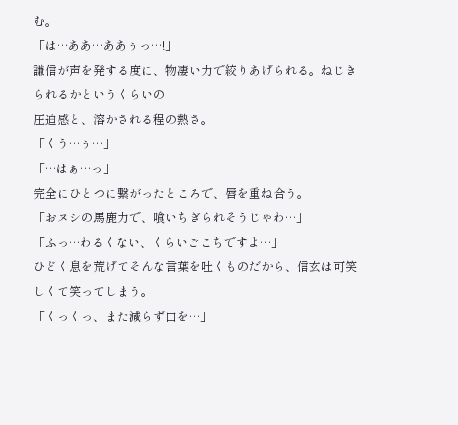む。
「は…ああ…ああぅっ…!」
謙信が声を発する度に、物凄い力で絞りあげられる。ねじきられるかというくらいの
圧迫感と、溶かされる程の熱さ。
「くう…ぅ…」
「…はぁ…っ」
完全にひとつに繋がったところで、唇を重ね合う。
「おヌシの馬鹿力で、喰いちぎられそうじゃわ…」
「ふっ…わるくない、くらいごこちですよ…」
ひどく息を荒げてそんな言葉を吐くものだから、信玄は可笑しくて笑ってしまう。
「くっくっ、また減らず口を…」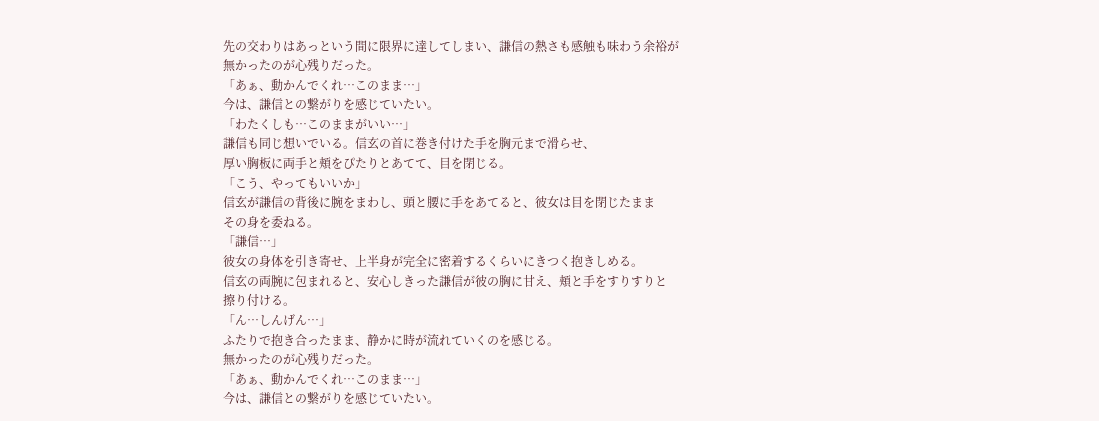先の交わりはあっという間に限界に達してしまい、謙信の熱さも感触も味わう余裕が
無かったのが心残りだった。
「あぁ、動かんでくれ…このまま…」
今は、謙信との繋がりを感じていたい。
「わたくしも…このままがいい…」
謙信も同じ想いでいる。信玄の首に巻き付けた手を胸元まで滑らせ、
厚い胸板に両手と頬をぴたりとあてて、目を閉じる。
「こう、やってもいいか」
信玄が謙信の背後に腕をまわし、頭と腰に手をあてると、彼女は目を閉じたまま
その身を委ねる。
「謙信…」
彼女の身体を引き寄せ、上半身が完全に密着するくらいにきつく抱きしめる。
信玄の両腕に包まれると、安心しきった謙信が彼の胸に甘え、頬と手をすりすりと
擦り付ける。
「ん…しんげん…」
ふたりで抱き合ったまま、静かに時が流れていくのを感じる。
無かったのが心残りだった。
「あぁ、動かんでくれ…このまま…」
今は、謙信との繋がりを感じていたい。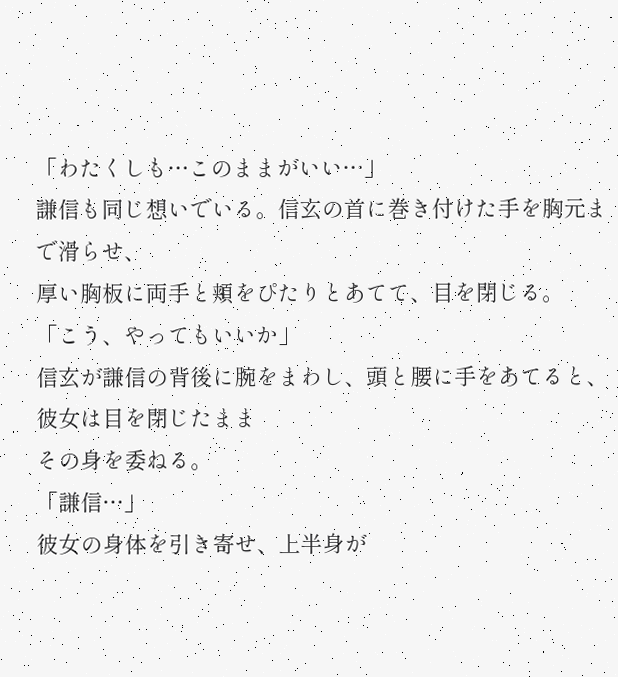「わたくしも…このままがいい…」
謙信も同じ想いでいる。信玄の首に巻き付けた手を胸元まで滑らせ、
厚い胸板に両手と頬をぴたりとあてて、目を閉じる。
「こう、やってもいいか」
信玄が謙信の背後に腕をまわし、頭と腰に手をあてると、彼女は目を閉じたまま
その身を委ねる。
「謙信…」
彼女の身体を引き寄せ、上半身が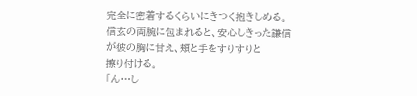完全に密着するくらいにきつく抱きしめる。
信玄の両腕に包まれると、安心しきった謙信が彼の胸に甘え、頬と手をすりすりと
擦り付ける。
「ん…し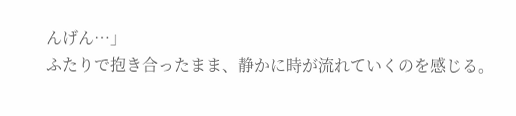んげん…」
ふたりで抱き合ったまま、静かに時が流れていくのを感じる。